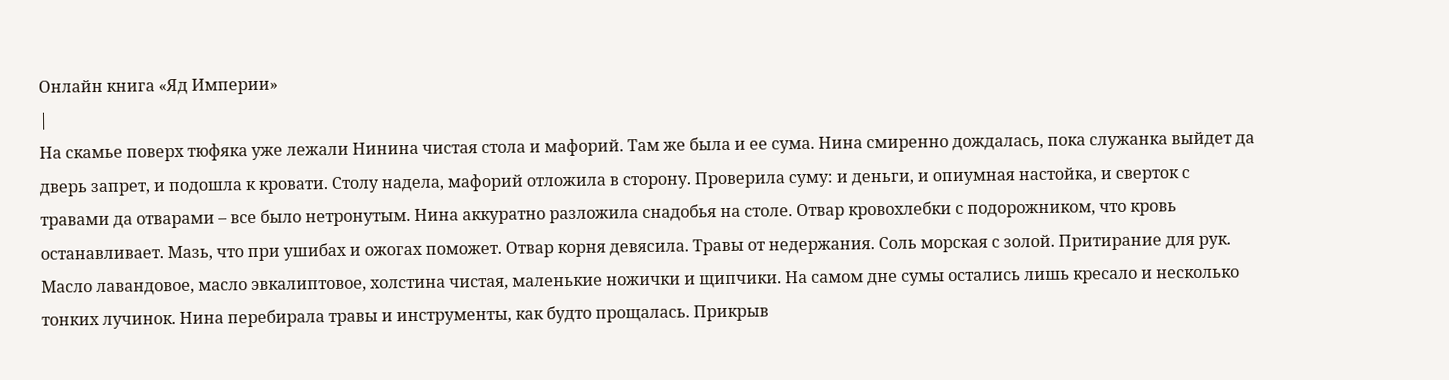Онлайн книга «Яд Империи»
|
На скамье поверх тюфяка уже лежали Нинина чистая стола и мафорий. Там же была и ее сума. Нина смиренно дождалась, пока служанка выйдет да дверь запрет, и подошла к кровати. Столу надела, мафорий отложила в сторону. Проверила суму: и деньги, и опиумная настойка, и сверток с травами да отварами – все было нетронутым. Нина аккуратно разложила снадобья на столе. Отвар кровохлебки с подорожником, что кровь останавливает. Мазь, что при ушибах и ожогах поможет. Отвар корня девясила. Травы от недержания. Соль морская с золой. Притирание для рук. Масло лавандовое, масло эвкалиптовое, холстина чистая, маленькие ножички и щипчики. На самом дне сумы остались лишь кресало и несколько тонких лучинок. Нина перебирала травы и инструменты, как будто прощалась. Прикрыв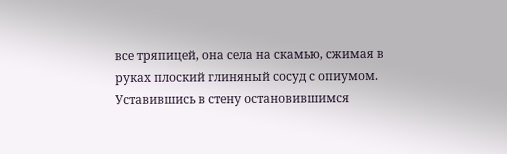все тряпицей, она села на скамью, сжимая в руках плоский глиняный сосуд с опиумом. Уставившись в стену остановившимся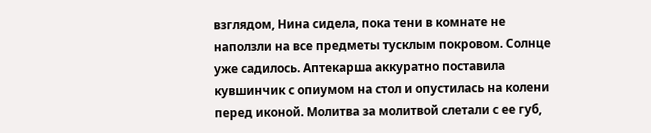взглядом, Нина сидела, пока тени в комнате не наползли на все предметы тусклым покровом. Солнце уже садилось. Аптекарша аккуратно поставила кувшинчик с опиумом на стол и опустилась на колени перед иконой. Молитва за молитвой слетали с ее губ,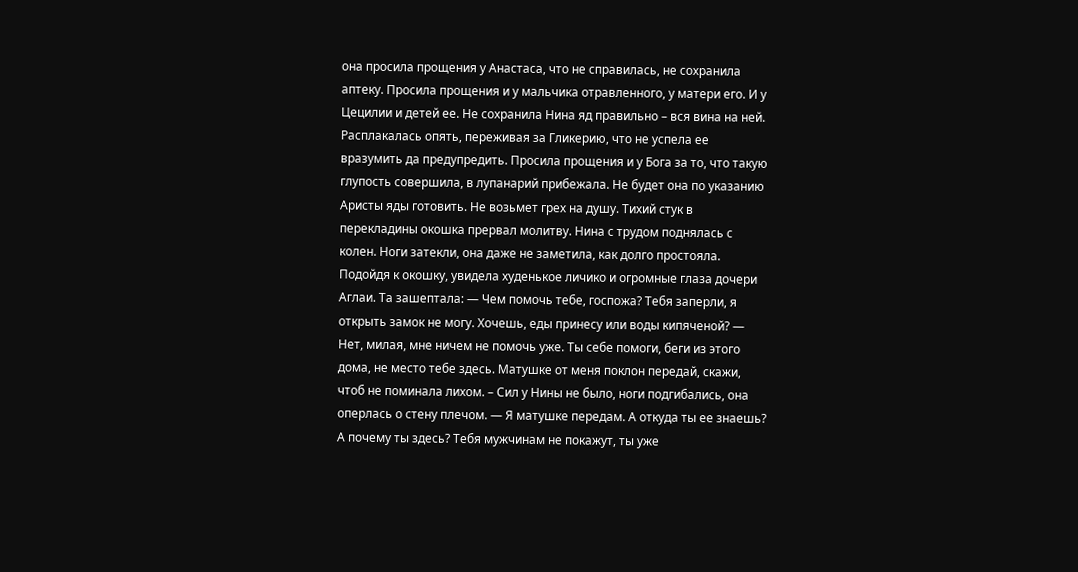она просила прощения у Анастаса, что не справилась, не сохранила аптеку. Просила прощения и у мальчика отравленного, у матери его. И у Цецилии и детей ее. Не сохранила Нина яд правильно – вся вина на ней. Расплакалась опять, переживая за Гликерию, что не успела ее вразумить да предупредить. Просила прощения и у Бога за то, что такую глупость совершила, в лупанарий прибежала. Не будет она по указанию Аристы яды готовить. Не возьмет грех на душу. Тихий стук в перекладины окошка прервал молитву. Нина с трудом поднялась с колен. Ноги затекли, она даже не заметила, как долго простояла. Подойдя к окошку, увидела худенькое личико и огромные глаза дочери Аглаи. Та зашептала: — Чем помочь тебе, госпожа? Тебя заперли, я открыть замок не могу. Хочешь, еды принесу или воды кипяченой? — Нет, милая, мне ничем не помочь уже. Ты себе помоги, беги из этого дома, не место тебе здесь. Матушке от меня поклон передай, скажи, чтоб не поминала лихом. – Сил у Нины не было, ноги подгибались, она оперлась о стену плечом. — Я матушке передам. А откуда ты ее знаешь? А почему ты здесь? Тебя мужчинам не покажут, ты уже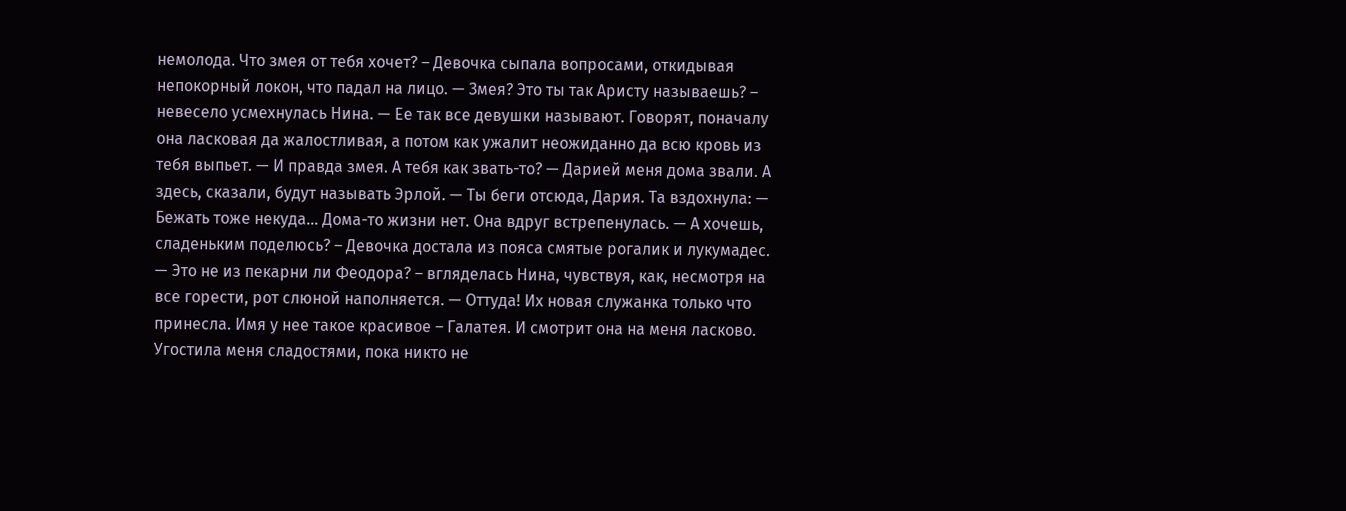немолода. Что змея от тебя хочет? – Девочка сыпала вопросами, откидывая непокорный локон, что падал на лицо. — Змея? Это ты так Аристу называешь? – невесело усмехнулась Нина. — Ее так все девушки называют. Говорят, поначалу она ласковая да жалостливая, а потом как ужалит неожиданно да всю кровь из тебя выпьет. — И правда змея. А тебя как звать-то? — Дарией меня дома звали. А здесь, сказали, будут называть Эрлой. — Ты беги отсюда, Дария. Та вздохнула: — Бежать тоже некуда… Дома-то жизни нет. Она вдруг встрепенулась. — А хочешь, сладеньким поделюсь? – Девочка достала из пояса смятые рогалик и лукумадес. — Это не из пекарни ли Феодора? – вгляделась Нина, чувствуя, как, несмотря на все горести, рот слюной наполняется. — Оттуда! Их новая служанка только что принесла. Имя у нее такое красивое – Галатея. И смотрит она на меня ласково. Угостила меня сладостями, пока никто не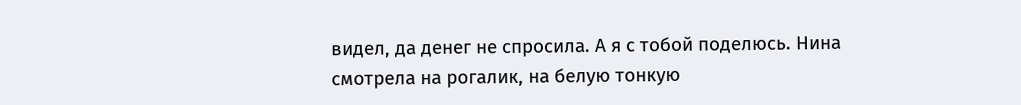видел, да денег не спросила. А я с тобой поделюсь. Нина смотрела на рогалик, на белую тонкую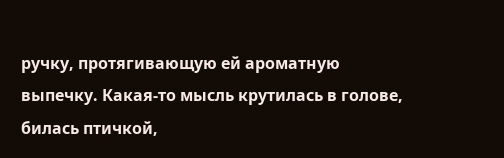ручку, протягивающую ей ароматную выпечку. Какая-то мысль крутилась в голове, билась птичкой,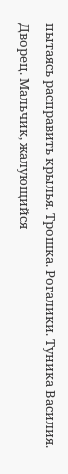пытаясь расправить крылья. Трошка. Рогалики. Туника Василия. Дворец. Мальчик, жалующийся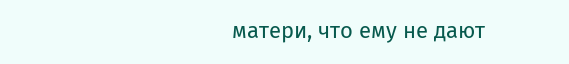матери, что ему не дают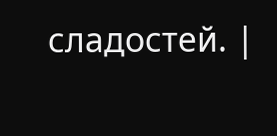сладостей. |